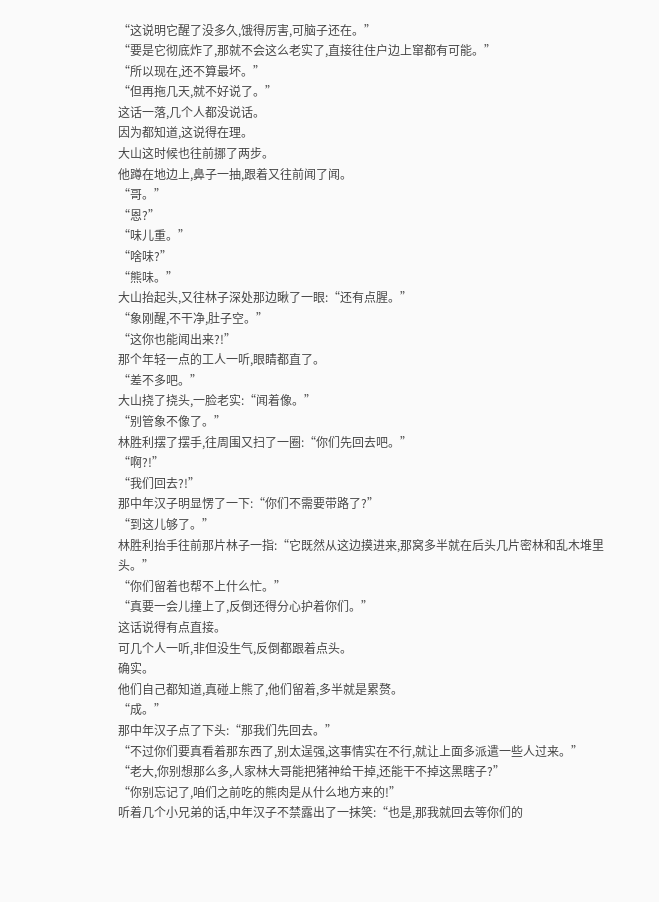“这说明它醒了没多久,饿得厉害,可脑子还在。”
“要是它彻底炸了,那就不会这么老实了,直接往住户边上窜都有可能。”
“所以现在,还不算最坏。”
“但再拖几天,就不好说了。”
这话一落,几个人都没说话。
因为都知道,这说得在理。
大山这时候也往前挪了两步。
他蹲在地边上,鼻子一抽,跟着又往前闻了闻。
“哥。”
“恩?”
“味儿重。”
“啥味?”
“熊味。”
大山抬起头,又往林子深处那边瞅了一眼:“还有点腥。”
“象刚醒,不干净,肚子空。”
“这你也能闻出来?!”
那个年轻一点的工人一听,眼睛都直了。
“差不多吧。”
大山挠了挠头,一脸老实:“闻着像。”
“别管象不像了。”
林胜利摆了摆手,往周围又扫了一圈:“你们先回去吧。”
“啊?!”
“我们回去?!”
那中年汉子明显愣了一下:“你们不需要带路了?”
“到这儿够了。”
林胜利抬手往前那片林子一指:“它既然从这边摸进来,那窝多半就在后头几片密林和乱木堆里头。”
“你们留着也帮不上什么忙。”
“真要一会儿撞上了,反倒还得分心护着你们。”
这话说得有点直接。
可几个人一听,非但没生气,反倒都跟着点头。
确实。
他们自己都知道,真碰上熊了,他们留着,多半就是累赘。
“成。”
那中年汉子点了下头:“那我们先回去。”
“不过你们要真看着那东西了,别太逞强,这事情实在不行,就让上面多派遣一些人过来。”
“老大,你别想那么多,人家林大哥能把猪神给干掉,还能干不掉这黑瞎子?”
“你别忘记了,咱们之前吃的熊肉是从什么地方来的!”
听着几个小兄弟的话,中年汉子不禁露出了一抹笑:“也是,那我就回去等你们的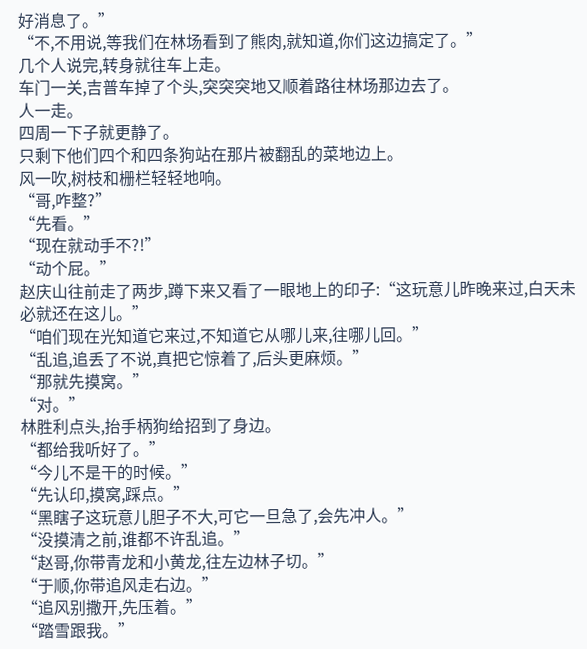好消息了。”
“不,不用说,等我们在林场看到了熊肉,就知道,你们这边搞定了。”
几个人说完,转身就往车上走。
车门一关,吉普车掉了个头,突突突地又顺着路往林场那边去了。
人一走。
四周一下子就更静了。
只剩下他们四个和四条狗站在那片被翻乱的菜地边上。
风一吹,树枝和栅栏轻轻地响。
“哥,咋整?”
“先看。”
“现在就动手不?!”
“动个屁。”
赵庆山往前走了两步,蹲下来又看了一眼地上的印子:“这玩意儿昨晚来过,白天未必就还在这儿。”
“咱们现在光知道它来过,不知道它从哪儿来,往哪儿回。”
“乱追,追丢了不说,真把它惊着了,后头更麻烦。”
“那就先摸窝。”
“对。”
林胜利点头,抬手柄狗给招到了身边。
“都给我听好了。”
“今儿不是干的时候。”
“先认印,摸窝,踩点。”
“黑瞎子这玩意儿胆子不大,可它一旦急了,会先冲人。”
“没摸清之前,谁都不许乱追。”
“赵哥,你带青龙和小黄龙,往左边林子切。”
“于顺,你带追风走右边。”
“追风别撒开,先压着。”
“踏雪跟我。”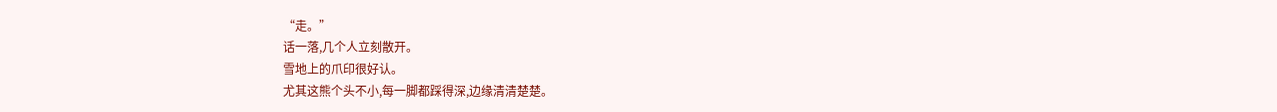“走。”
话一落,几个人立刻散开。
雪地上的爪印很好认。
尤其这熊个头不小,每一脚都踩得深,边缘清清楚楚。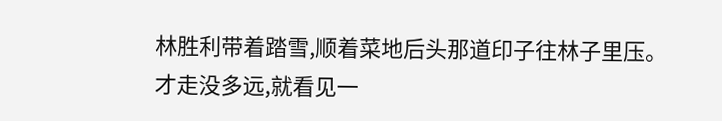林胜利带着踏雪,顺着菜地后头那道印子往林子里压。
才走没多远,就看见一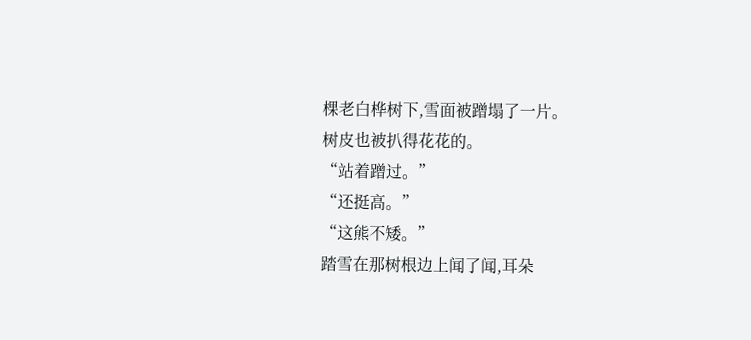棵老白桦树下,雪面被蹭塌了一片。
树皮也被扒得花花的。
“站着蹭过。”
“还挺高。”
“这熊不矮。”
踏雪在那树根边上闻了闻,耳朵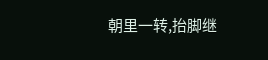朝里一转,抬脚继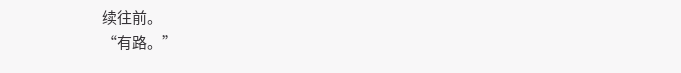续往前。
“有路。”